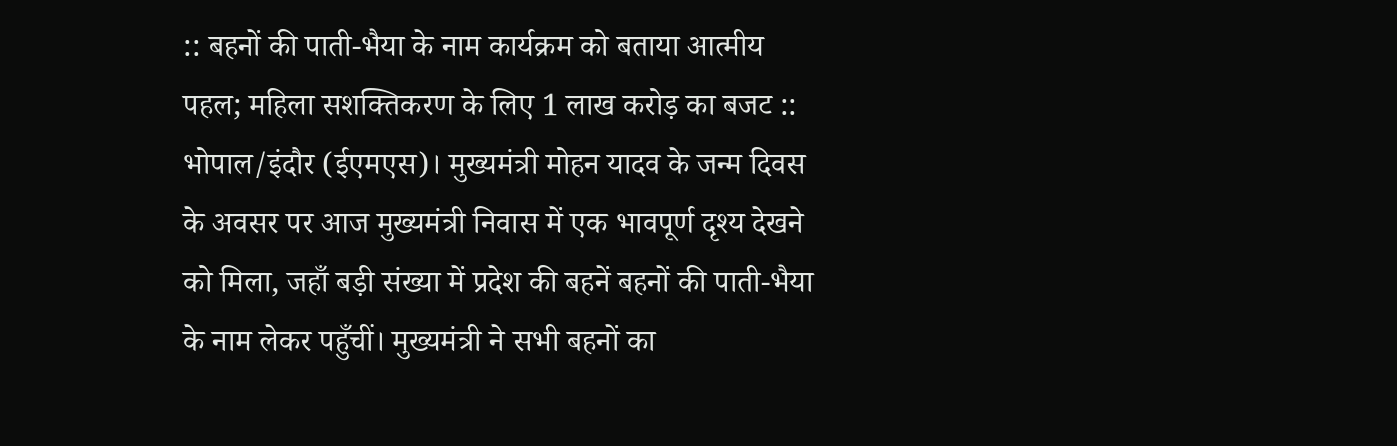:: बहनों की पाती-भैया के नाम कार्यक्रम को बताया आत्मीय पहल; महिला सशक्तिकरण के लिए 1 लाख करोड़ का बजट :: भोपाल/इंदौर (ईएमएस)। मुख्यमंत्री मोहन यादव के जन्म दिवस के अवसर पर आज मुख्यमंत्री निवास में एक भावपूर्ण दृश्य देखने को मिला, जहाँ बड़ी संख्या में प्रदेश की बहनें बहनों की पाती-भैया के नाम लेकर पहुँचीं। मुख्यमंत्री ने सभी बहनों का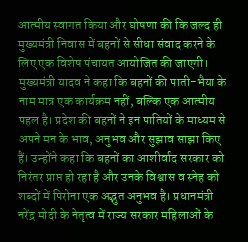आत्मीय स्वागत किया और घोषणा की कि जल्द ही मुख्यमंत्री निवास में बहनों से सीधा संवाद करने के लिए एक विशेष पंचायत आयोजित की जाएगी। मुख्यमंत्री यादव ने कहा कि बहनों की पाती-भैया के नाम मात्र एक कार्यक्रम नहीं, बल्कि एक आत्मीय पहल है। प्रदेश की बहनों ने इन पातियों के माध्यम से अपने मन के भाव, अनुभव और सुझाव साझा किए हैं। उन्होंने कहा कि बहनों का आशीर्वाद सरकार को निरंतर प्राप्त हो रहा है और उनके विश्वास व स्नेह को शब्दों में पिरोना एक अद्भुत अनुभव है। प्रधानमंत्री नरेंद्र मोदी के नेतृत्व में राज्य सरकार महिलाओं के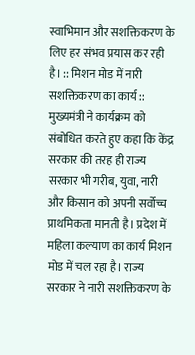स्वाभिमान और सशक्तिकरण के लिए हर संभव प्रयास कर रही है। :: मिशन मोड में नारी सशक्तिकरण का कार्य :: मुख्यमंत्री ने कार्यक्रम को संबोधित करते हुए कहा कि केंद्र सरकार की तरह ही राज्य सरकार भी गरीब, युवा, नारी और किसान को अपनी सर्वोच्च प्राथमिकता मानती है। प्रदेश में महिला कल्याण का कार्य मिशन मोड में चल रहा है। राज्य सरकार ने नारी सशक्तिकरण के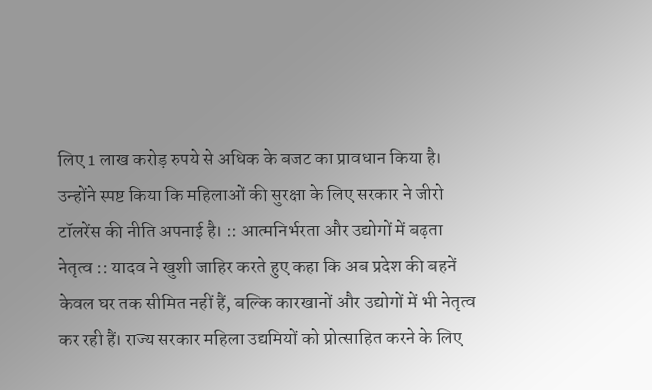लिए 1 लाख करोड़ रुपये से अधिक के बजट का प्रावधान किया है। उन्होंने स्पष्ट किया कि महिलाओं की सुरक्षा के लिए सरकार ने जीरो टॉलरेंस की नीति अपनाई है। :: आत्मनिर्भरता और उद्योगों में बढ़ता नेतृत्व :: यादव ने खुशी जाहिर करते हुए कहा कि अब प्रदेश की बहनें केवल घर तक सीमित नहीं हैं, बल्कि कारखानों और उद्योगों में भी नेतृत्व कर रही हैं। राज्य सरकार महिला उद्यमियों को प्रोत्साहित करने के लिए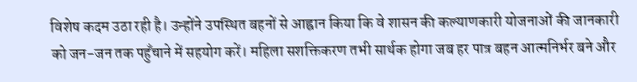विशेष कदम उठा रही है। उन्होंने उपस्थित बहनों से आह्वान किया कि वे शासन की कल्याणकारी योजनाओं की जानकारी को जन-जन तक पहुँचाने में सहयोग करें। महिला सशक्तिकरण तभी सार्थक होगा जब हर पात्र बहन आत्मनिर्भर बने और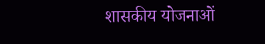शासकीय योजनाओं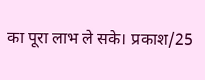का पूरा लाभ ले सके। प्रकाश/25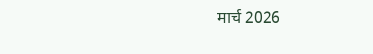मार्च 2026